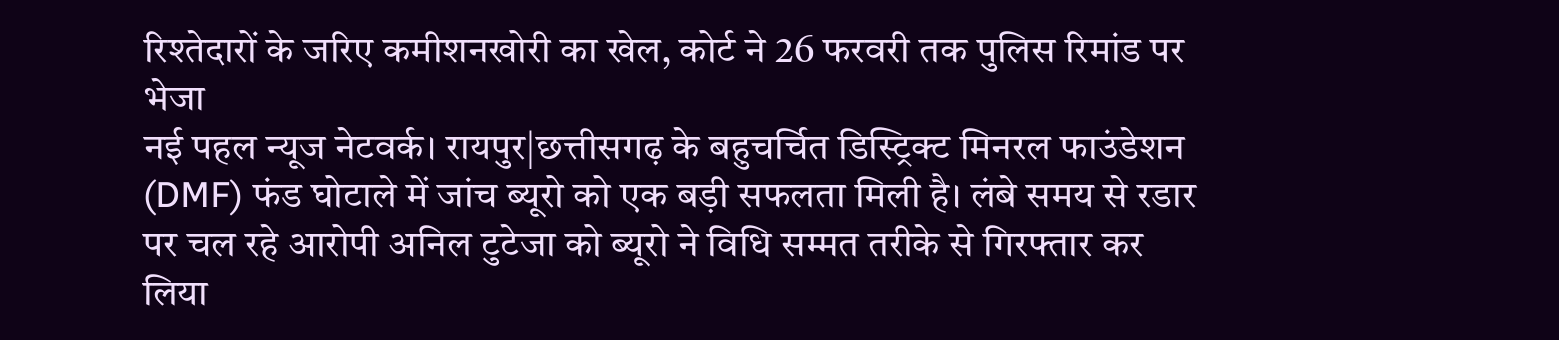रिश्तेदारों के जरिए कमीशनखोरी का खेल, कोर्ट ने 26 फरवरी तक पुलिस रिमांड पर भेजा
नई पहल न्यूज नेटवर्क। रायपुर|छत्तीसगढ़ के बहुचर्चित डिस्ट्रिक्ट मिनरल फाउंडेशन (DMF) फंड घोटाले में जांच ब्यूरो को एक बड़ी सफलता मिली है। लंबे समय से रडार पर चल रहे आरोपी अनिल टुटेजा को ब्यूरो ने विधि सम्मत तरीके से गिरफ्तार कर लिया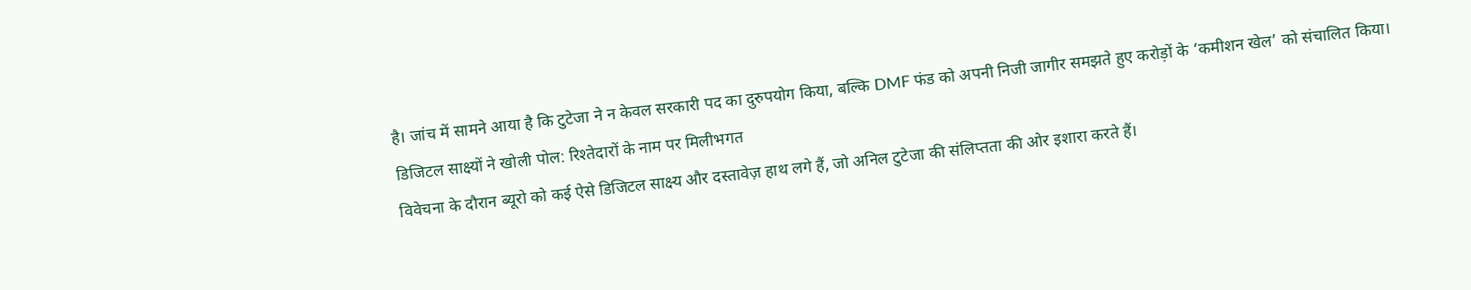है। जांच में सामने आया है कि टुटेजा ने न केवल सरकारी पद का दुरुपयोग किया, बल्कि DMF फंड को अपनी निजी जागीर समझते हुए करोड़ों के ‘कमीशन खेल’ को संचालित किया।
डिजिटल साक्ष्यों ने खोली पोल: रिश्तेदारों के नाम पर मिलीभगत
विवेचना के दौरान ब्यूरो को कई ऐसे डिजिटल साक्ष्य और दस्तावेज़ हाथ लगे हैं, जो अनिल टुटेजा की संलिप्तता की ओर इशारा करते हैं।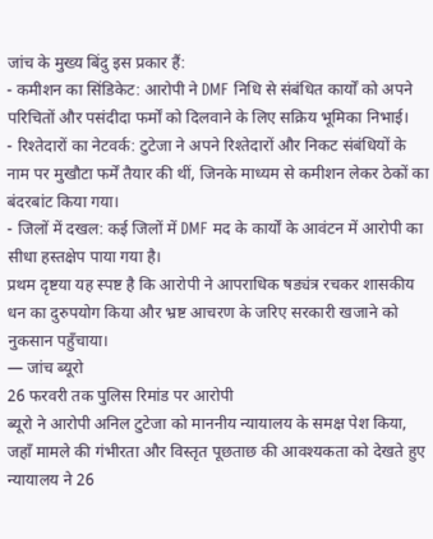जांच के मुख्य बिंदु इस प्रकार हैं:
- कमीशन का सिंडिकेट: आरोपी ने DMF निधि से संबंधित कार्यों को अपने परिचितों और पसंदीदा फर्मों को दिलवाने के लिए सक्रिय भूमिका निभाई।
- रिश्तेदारों का नेटवर्क: टुटेजा ने अपने रिश्तेदारों और निकट संबंधियों के नाम पर मुखौटा फर्में तैयार की थीं, जिनके माध्यम से कमीशन लेकर ठेकों का बंदरबांट किया गया।
- जिलों में दखल: कई जिलों में DMF मद के कार्यों के आवंटन में आरोपी का सीधा हस्तक्षेप पाया गया है।
प्रथम दृष्टया यह स्पष्ट है कि आरोपी ने आपराधिक षड्यंत्र रचकर शासकीय धन का दुरुपयोग किया और भ्रष्ट आचरण के जरिए सरकारी खजाने को नुकसान पहुँचाया।
— जांच ब्यूरो
26 फरवरी तक पुलिस रिमांड पर आरोपी
ब्यूरो ने आरोपी अनिल टुटेजा को माननीय न्यायालय के समक्ष पेश किया, जहाँ मामले की गंभीरता और विस्तृत पूछताछ की आवश्यकता को देखते हुए न्यायालय ने 26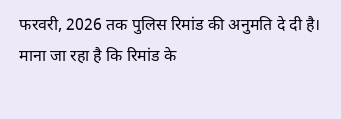फरवरी, 2026 तक पुलिस रिमांड की अनुमति दे दी है। माना जा रहा है कि रिमांड के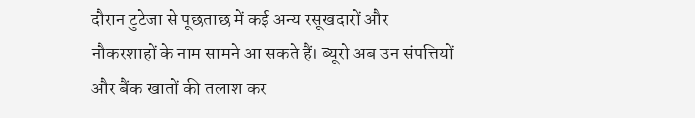दौरान टुटेजा से पूछताछ में कई अन्य रसूखदारों और नौकरशाहों के नाम सामने आ सकते हैं। ब्यूरो अब उन संपत्तियों और बैंक खातों की तलाश कर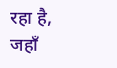रहा है, जहाँ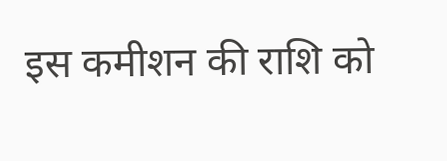इस कमीशन की राशि को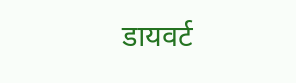डायवर्ट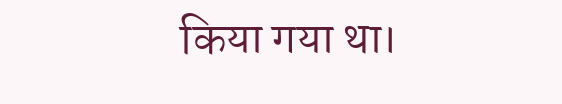किया गया था।